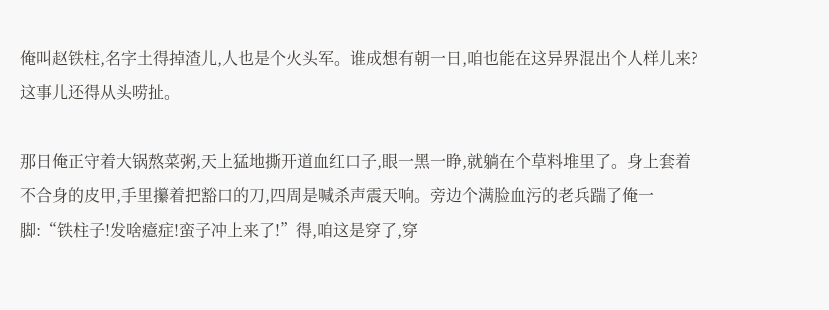俺叫赵铁柱,名字土得掉渣儿,人也是个火头军。谁成想有朝一日,咱也能在这异界混出个人样儿来?这事儿还得从头唠扯。

那日俺正守着大锅熬菜粥,天上猛地撕开道血红口子,眼一黑一睁,就躺在个草料堆里了。身上套着不合身的皮甲,手里攥着把豁口的刀,四周是喊杀声震天响。旁边个满脸血污的老兵踹了俺一脚:“铁柱子!发啥癔症!蛮子冲上来了!”得,咱这是穿了,穿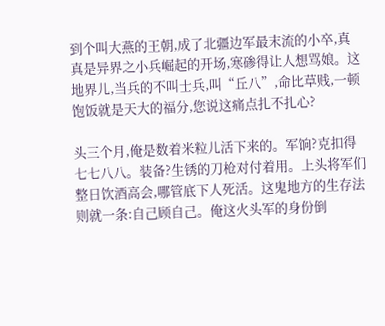到个叫大燕的王朝,成了北疆边军最末流的小卒,真真是异界之小兵崛起的开场,寒碜得让人想骂娘。这地界儿,当兵的不叫士兵,叫“丘八”,命比草贱,一顿饱饭就是天大的福分,您说这痛点扎不扎心?

头三个月,俺是数着米粒儿活下来的。军饷?克扣得七七八八。装备?生锈的刀枪对付着用。上头将军们整日饮酒高会,哪管底下人死活。这鬼地方的生存法则就一条:自己顾自己。俺这火头军的身份倒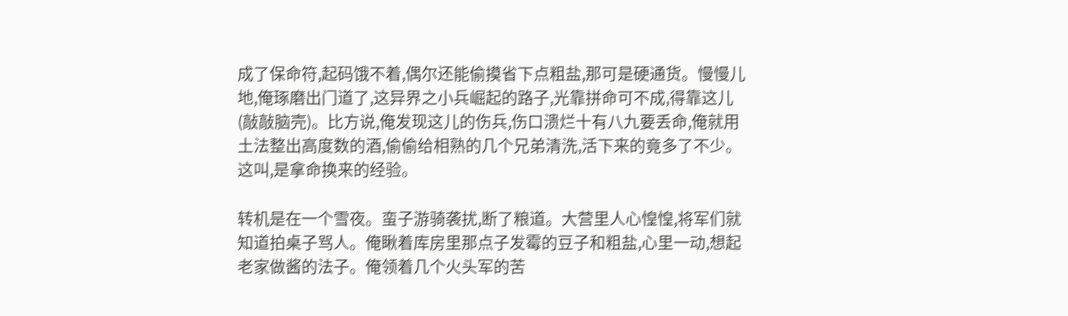成了保命符,起码饿不着,偶尔还能偷摸省下点粗盐,那可是硬通货。慢慢儿地,俺琢磨出门道了,这异界之小兵崛起的路子,光靠拼命可不成,得靠这儿(敲敲脑壳)。比方说,俺发现这儿的伤兵,伤口溃烂十有八九要丢命,俺就用土法整出高度数的酒,偷偷给相熟的几个兄弟清洗,活下来的竟多了不少。这叫,是拿命换来的经验。

转机是在一个雪夜。蛮子游骑袭扰,断了粮道。大营里人心惶惶,将军们就知道拍桌子骂人。俺瞅着库房里那点子发霉的豆子和粗盐,心里一动,想起老家做酱的法子。俺领着几个火头军的苦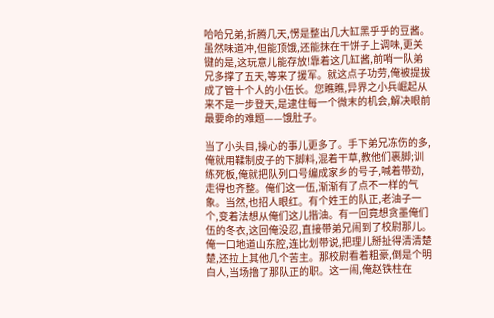哈哈兄弟,折腾几天,愣是整出几大缸黑乎乎的豆酱。虽然味道冲,但能顶饿,还能抹在干饼子上调味,更关键的是,这玩意儿能存放!靠着这几缸酱,前哨一队弟兄多撑了五天,等来了援军。就这点子功劳,俺被提拔成了管十个人的小伍长。您瞧瞧,异界之小兵崛起从来不是一步登天,是逮住每一个微末的机会,解决眼前最要命的难题——饿肚子。

当了小头目,操心的事儿更多了。手下弟兄冻伤的多,俺就用鞣制皮子的下脚料,混着干草,教他们裹脚;训练死板,俺就把队列口号编成家乡的号子,喊着带劲,走得也齐整。俺们这一伍,渐渐有了点不一样的气象。当然,也招人眼红。有个姓王的队正,老油子一个,变着法想从俺们这儿揩油。有一回竟想贪墨俺们伍的冬衣,这回俺没忍,直接带弟兄闹到了校尉那儿。俺一口地道山东腔,连比划带说,把理儿掰扯得清清楚楚,还拉上其他几个苦主。那校尉看着粗豪,倒是个明白人,当场撸了那队正的职。这一闹,俺赵铁柱在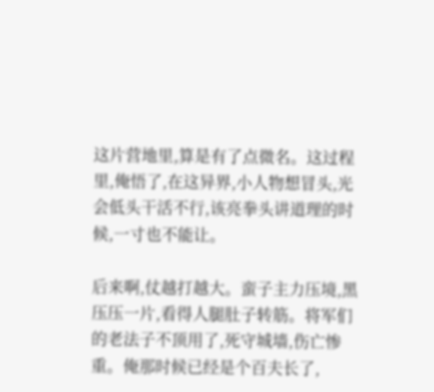这片营地里,算是有了点微名。这过程里,俺悟了,在这异界,小人物想冒头,光会低头干活不行,该亮拳头讲道理的时候,一寸也不能让。

后来啊,仗越打越大。蛮子主力压境,黑压压一片,看得人腿肚子转筋。将军们的老法子不顶用了,死守城墙,伤亡惨重。俺那时候已经是个百夫长了,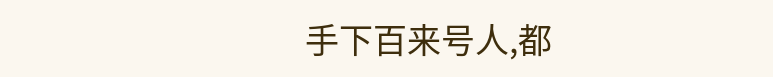手下百来号人,都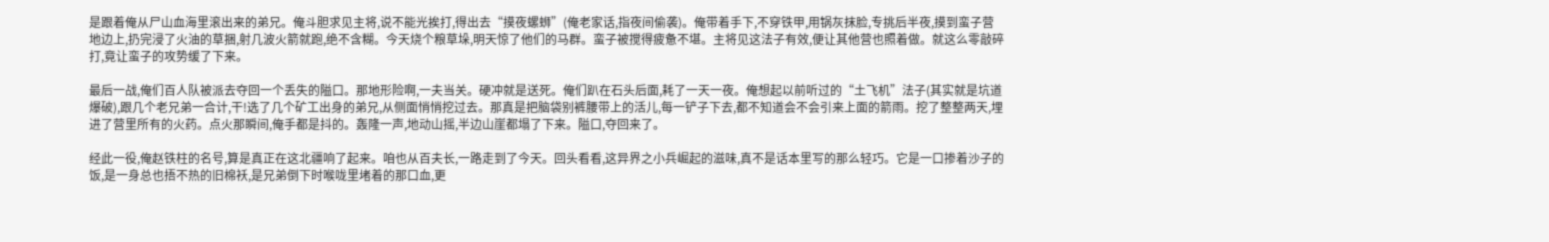是跟着俺从尸山血海里滚出来的弟兄。俺斗胆求见主将,说不能光挨打,得出去“摸夜螺蛳”(俺老家话,指夜间偷袭)。俺带着手下,不穿铁甲,用锅灰抹脸,专挑后半夜,摸到蛮子营地边上,扔完浸了火油的草捆,射几波火箭就跑,绝不含糊。今天烧个粮草垛,明天惊了他们的马群。蛮子被搅得疲惫不堪。主将见这法子有效,便让其他营也照着做。就这么零敲碎打,竟让蛮子的攻势缓了下来。

最后一战,俺们百人队被派去夺回一个丢失的隘口。那地形险啊,一夫当关。硬冲就是送死。俺们趴在石头后面,耗了一天一夜。俺想起以前听过的“土飞机”法子(其实就是坑道爆破),跟几个老兄弟一合计,干!选了几个矿工出身的弟兄,从侧面悄悄挖过去。那真是把脑袋别裤腰带上的活儿,每一铲子下去,都不知道会不会引来上面的箭雨。挖了整整两天,埋进了营里所有的火药。点火那瞬间,俺手都是抖的。轰隆一声,地动山摇,半边山崖都塌了下来。隘口,夺回来了。

经此一役,俺赵铁柱的名号,算是真正在这北疆响了起来。咱也从百夫长,一路走到了今天。回头看看,这异界之小兵崛起的滋味,真不是话本里写的那么轻巧。它是一口掺着沙子的饭,是一身总也捂不热的旧棉袄,是兄弟倒下时喉咙里堵着的那口血,更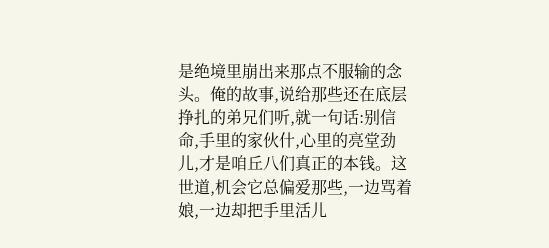是绝境里崩出来那点不服输的念头。俺的故事,说给那些还在底层挣扎的弟兄们听,就一句话:别信命,手里的家伙什,心里的亮堂劲儿,才是咱丘八们真正的本钱。这世道,机会它总偏爱那些,一边骂着娘,一边却把手里活儿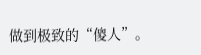做到极致的“傻人”。